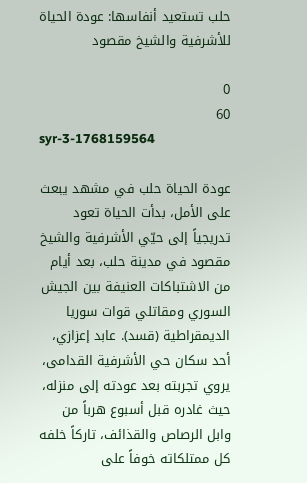حلب تستعيد أنفاسها: عودة الحياة للأشرفية والشيخ مقصود

0
60
syr-3-1768159564

عودة الحياة حلب في مشهد يبعث على الأمل، بدأت الحياة تعود تدريجياً إلى حيّي الأشرفية والشيخ مقصود في مدينة حلب، بعد أيام من الاشتباكات العنيفة بين الجيش السوري ومقاتلي قوات سوريا الديمقراطية (قسد). عابد إعزازي، أحد سكان حي الأشرفية القدامى، يروي تجربته بعد عودته إلى منزله، حيث غادره قبل أسبوع هرباً من وابل الرصاص والقذائف، تاركاً خلفه كل ممتلكاته خوفاً على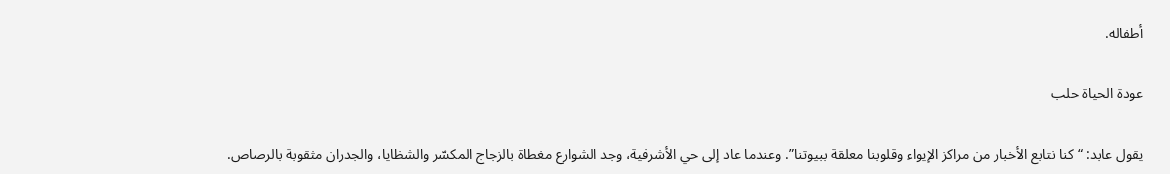أطفاله.

عودة الحياة حلب

يقول عابد: “كنا نتابع الأخبار من مراكز الإيواء وقلوبنا معلقة ببيوتنا”. وعندما عاد إلى حي الأشرفية، وجد الشوارع مغطاة بالزجاج المكسّر والشظايا، والجدران مثقوبة بالرصاص.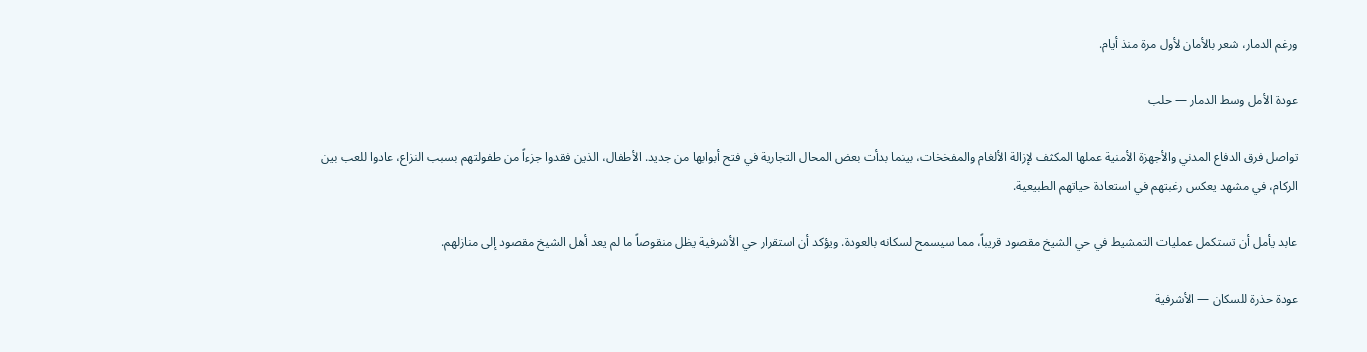ورغم الدمار، شعر بالأمان لأول مرة منذ أيام.

عودة الأمل وسط الدمار — حلب

تواصل فرق الدفاع المدني والأجهزة الأمنية عملها المكثف لإزالة الألغام والمفخخات، بينما بدأت بعض المحال التجارية في فتح أبوابها من جديد. الأطفال، الذين فقدوا جزءاً من طفولتهم بسبب النزاع، عادوا للعب بين الركام، في مشهد يعكس رغبتهم في استعادة حياتهم الطبيعية.

عابد يأمل أن تستكمل عمليات التمشيط في حي الشيخ مقصود قريباً، مما سيسمح لسكانه بالعودة. ويؤكد أن استقرار حي الأشرفية يظل منقوصاً ما لم يعد أهل الشيخ مقصود إلى منازلهم.

عودة حذرة للسكان — الأشرفية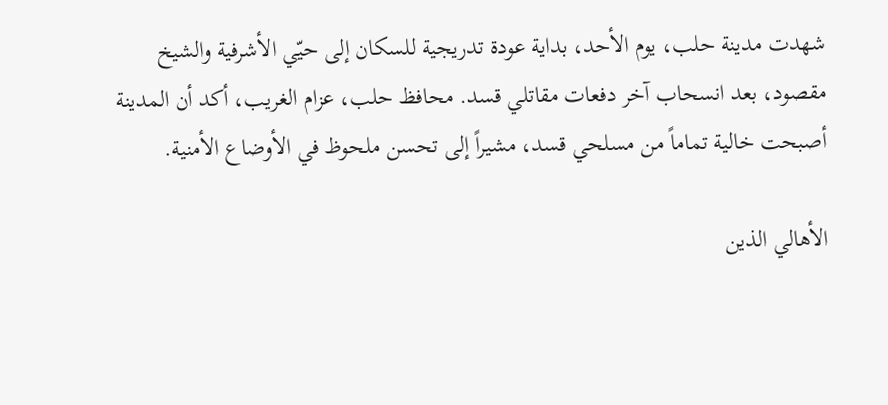شهدت مدينة حلب، يوم الأحد، بداية عودة تدريجية للسكان إلى حيّي الأشرفية والشيخ مقصود، بعد انسحاب آخر دفعات مقاتلي قسد. محافظ حلب، عزام الغريب، أكد أن المدينة أصبحت خالية تماماً من مسلحي قسد، مشيراً إلى تحسن ملحوظ في الأوضاع الأمنية.

الأهالي الذين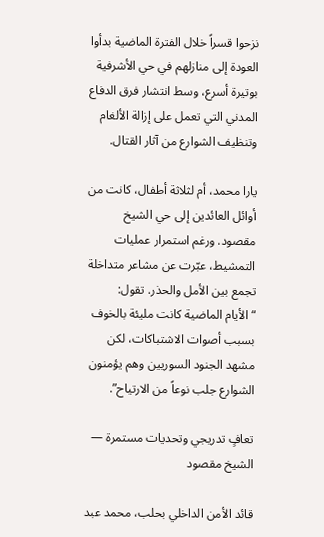نزحوا قسراً خلال الفترة الماضية بدأوا العودة إلى منازلهم في حي الأشرفية بوتيرة أسرع، وسط انتشار فرق الدفاع المدني التي تعمل على إزالة الألغام وتنظيف الشوارع من آثار القتال.

يارا محمد، أم لثلاثة أطفال، كانت من أوائل العائدين إلى حي الشيخ مقصود. ورغم استمرار عمليات التمشيط، عبّرت عن مشاعر متداخلة تجمع بين الأمل والحذر. تقول: “الأيام الماضية كانت مليئة بالخوف بسبب أصوات الاشتباكات، لكن مشهد الجنود السوريين وهم يؤمنون الشوارع جلب نوعاً من الارتياح”.

تعافٍ تدريجي وتحديات مستمرة — الشيخ مقصود

قائد الأمن الداخلي بحلب، محمد عبد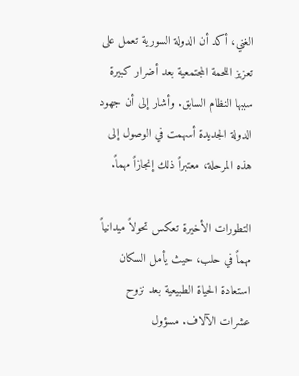الغني، أكد أن الدولة السورية تعمل على تعزيز اللحمة المجتمعية بعد أضرار كبيرة سببها النظام السابق. وأشار إلى أن جهود الدولة الجديدة أسهمت في الوصول إلى هذه المرحلة، معتبراً ذلك إنجازاً مهماً.

التطورات الأخيرة تعكس تحولاً ميدانياً مهماً في حلب، حيث يأمل السكان استعادة الحياة الطبيعية بعد نزوح عشرات الآلاف. مسؤول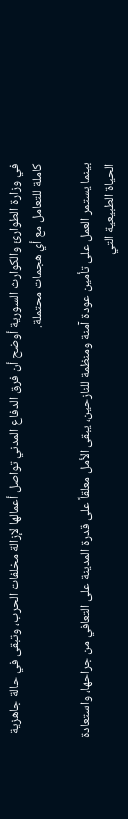في وزارة الطوارئ والكوارث السورية أوضح أن فرق الدفاع المدني تواصل أعمالها لإزالة مخلفات الحرب، وتبقى في حالة جاهزية كاملة للتعامل مع أي هجمات محتملة.

بينما يستمر العمل على تأمين عودة آمنة ومنظمة للنازحين، يبقى الأمل معلقاً على قدرة المدينة على التعافي من جراحها، واستعادة الحياة الطبيعية التي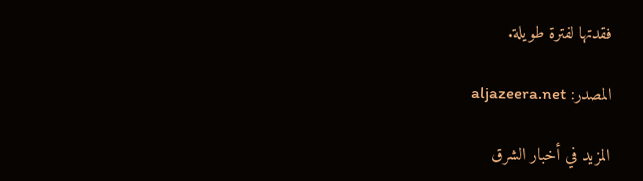فقدتها لفترة طويلة.

المصدر: aljazeera.net

المزيد في أخبار الشرق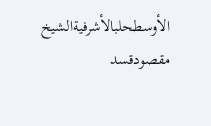الأوسطحلبالأشرفيةالشيخ مقصودقسد